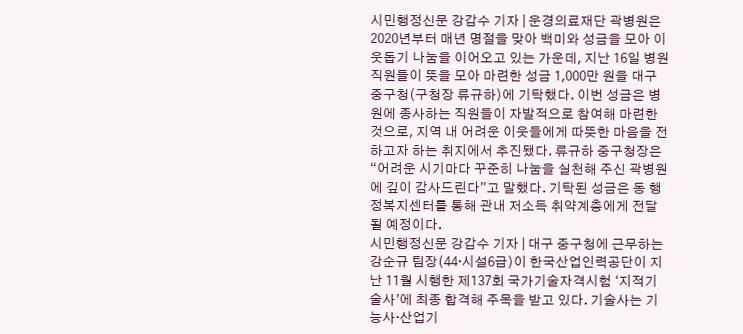시민행정신문 강갑수 기자 | 운경의료재단 곽병원은 2020년부터 매년 명절을 맞아 백미와 성금을 모아 이웃돕기 나눔을 이어오고 있는 가운데, 지난 16일 병원 직원들이 뜻을 모아 마련한 성금 1,000만 원을 대구 중구청(구청장 류규하)에 기탁했다. 이번 성금은 병원에 종사하는 직원들이 자발적으로 참여해 마련한 것으로, 지역 내 어려운 이웃들에게 따뜻한 마음을 전하고자 하는 취지에서 추진됐다. 류규하 중구청장은 “어려운 시기마다 꾸준히 나눔을 실천해 주신 곽병원에 깊이 감사드린다”고 말했다. 기탁된 성금은 동 행정복지센터를 통해 관내 저소득 취약계층에게 전달될 예정이다.
시민행정신문 강갑수 기자 | 대구 중구청에 근무하는 강순규 팀장(44·시설6급)이 한국산업인력공단이 지난 11월 시행한 제137회 국가기술자격시험 ‘지적기술사’에 최종 합격해 주목을 받고 있다. 기술사는 기능사·산업기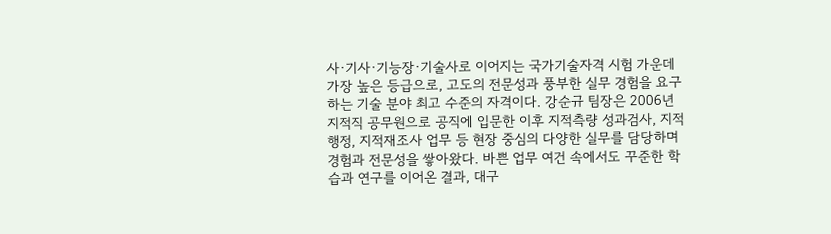사·기사·기능장·기술사로 이어지는 국가기술자격 시험 가운데 가장 높은 등급으로, 고도의 전문성과 풍부한 실무 경험을 요구하는 기술 분야 최고 수준의 자격이다. 강순규 팀장은 2006년 지적직 공무원으로 공직에 입문한 이후 지적측량 성과검사, 지적행정, 지적재조사 업무 등 현장 중심의 다양한 실무를 담당하며 경험과 전문성을 쌓아왔다. 바쁜 업무 여건 속에서도 꾸준한 학습과 연구를 이어온 결과, 대구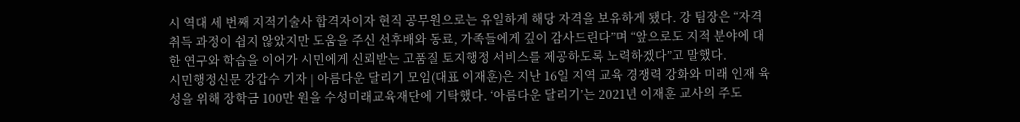시 역대 세 번째 지적기술사 합격자이자 현직 공무원으로는 유일하게 해당 자격을 보유하게 됐다. 강 팀장은 “자격 취득 과정이 쉽지 않았지만 도움을 주신 선후배와 동료, 가족들에게 깊이 감사드린다”며 “앞으로도 지적 분야에 대한 연구와 학습을 이어가 시민에게 신뢰받는 고품질 토지행정 서비스를 제공하도록 노력하겠다”고 말했다.
시민행정신문 강갑수 기자 | 아름다운 달리기 모임(대표 이재훈)은 지난 16일 지역 교육 경쟁력 강화와 미래 인재 육성을 위해 장학금 100만 원을 수성미래교육재단에 기탁했다. ‘아름다운 달리기’는 2021년 이재훈 교사의 주도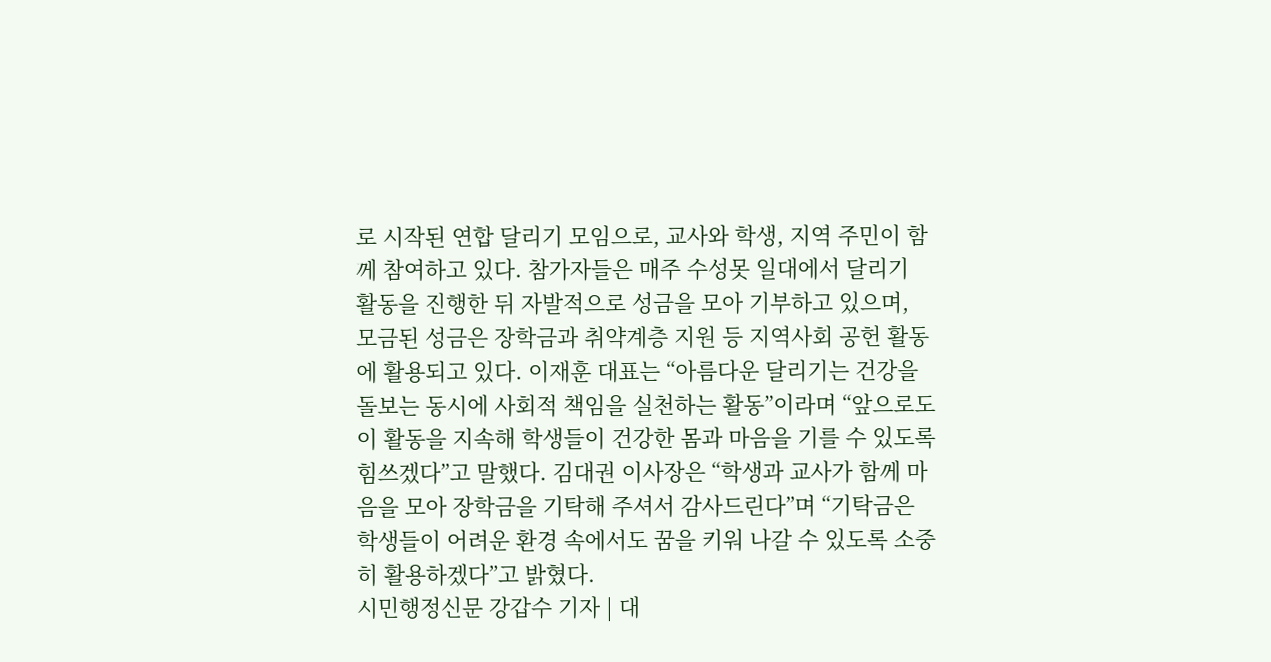로 시작된 연합 달리기 모임으로, 교사와 학생, 지역 주민이 함께 참여하고 있다. 참가자들은 매주 수성못 일대에서 달리기 활동을 진행한 뒤 자발적으로 성금을 모아 기부하고 있으며, 모금된 성금은 장학금과 취약계층 지원 등 지역사회 공헌 활동에 활용되고 있다. 이재훈 대표는 “아름다운 달리기는 건강을 돌보는 동시에 사회적 책임을 실천하는 활동”이라며 “앞으로도 이 활동을 지속해 학생들이 건강한 몸과 마음을 기를 수 있도록 힘쓰겠다”고 말했다. 김대권 이사장은 “학생과 교사가 함께 마음을 모아 장학금을 기탁해 주셔서 감사드린다”며 “기탁금은 학생들이 어려운 환경 속에서도 꿈을 키워 나갈 수 있도록 소중히 활용하겠다”고 밝혔다.
시민행정신문 강갑수 기자 | 대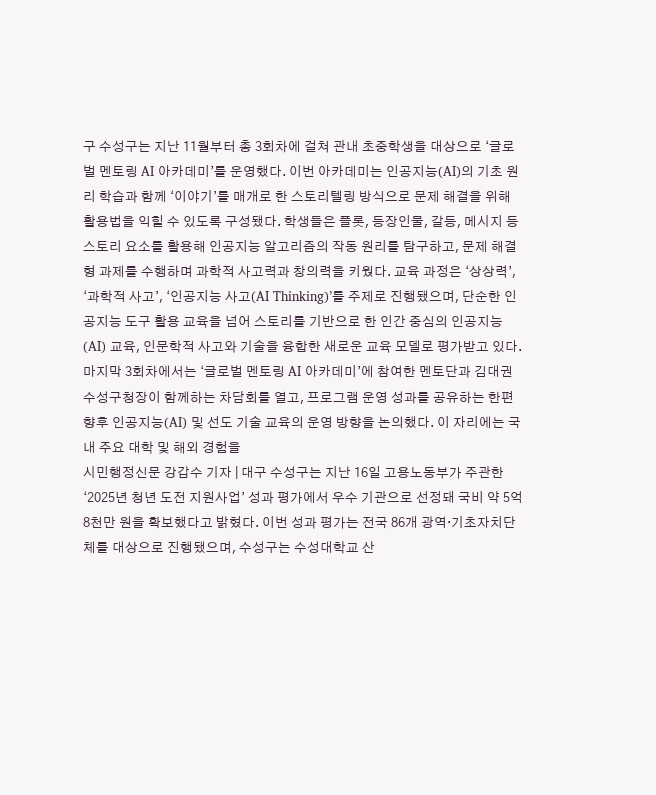구 수성구는 지난 11월부터 총 3회차에 걸쳐 관내 초중학생을 대상으로 ‘글로벌 멘토링 AI 아카데미’를 운영했다. 이번 아카데미는 인공지능(AI)의 기초 원리 학습과 함께 ‘이야기’를 매개로 한 스토리텔링 방식으로 문제 해결을 위해 활용법을 익힐 수 있도록 구성됐다. 학생들은 플롯, 등장인물, 갈등, 메시지 등 스토리 요소를 활용해 인공지능 알고리즘의 작동 원리를 탐구하고, 문제 해결형 과제를 수행하며 과학적 사고력과 창의력을 키웠다. 교육 과정은 ‘상상력’, ‘과학적 사고’, ‘인공지능 사고(AI Thinking)’를 주제로 진행됐으며, 단순한 인공지능 도구 활용 교육을 넘어 스토리를 기반으로 한 인간 중심의 인공지능(AI) 교육, 인문학적 사고와 기술을 융합한 새로운 교육 모델로 평가받고 있다. 마지막 3회차에서는 ‘글로벌 멘토링 AI 아카데미’에 참여한 멘토단과 김대권 수성구청장이 함께하는 차담회를 열고, 프로그램 운영 성과를 공유하는 한편 향후 인공지능(AI) 및 선도 기술 교육의 운영 방향을 논의했다. 이 자리에는 국내 주요 대학 및 해외 경험을
시민행정신문 강갑수 기자 | 대구 수성구는 지난 16일 고용노동부가 주관한 ‘2025년 청년 도전 지원사업’ 성과 평가에서 우수 기관으로 선정돼 국비 약 5억 8천만 원을 확보했다고 밝혔다. 이번 성과 평가는 전국 86개 광역·기초자치단체를 대상으로 진행됐으며, 수성구는 수성대학교 산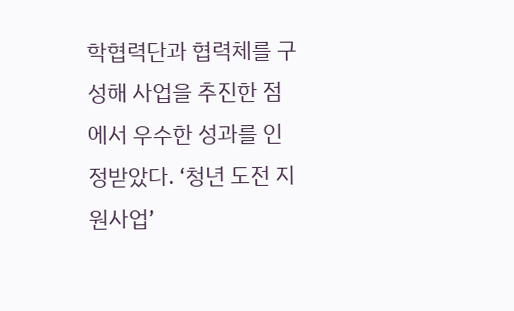학협력단과 협력체를 구성해 사업을 추진한 점에서 우수한 성과를 인정받았다. ‘청년 도전 지원사업’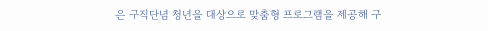은 구직단념 청년을 대상으로 맞춤형 프로그램을 제공해 구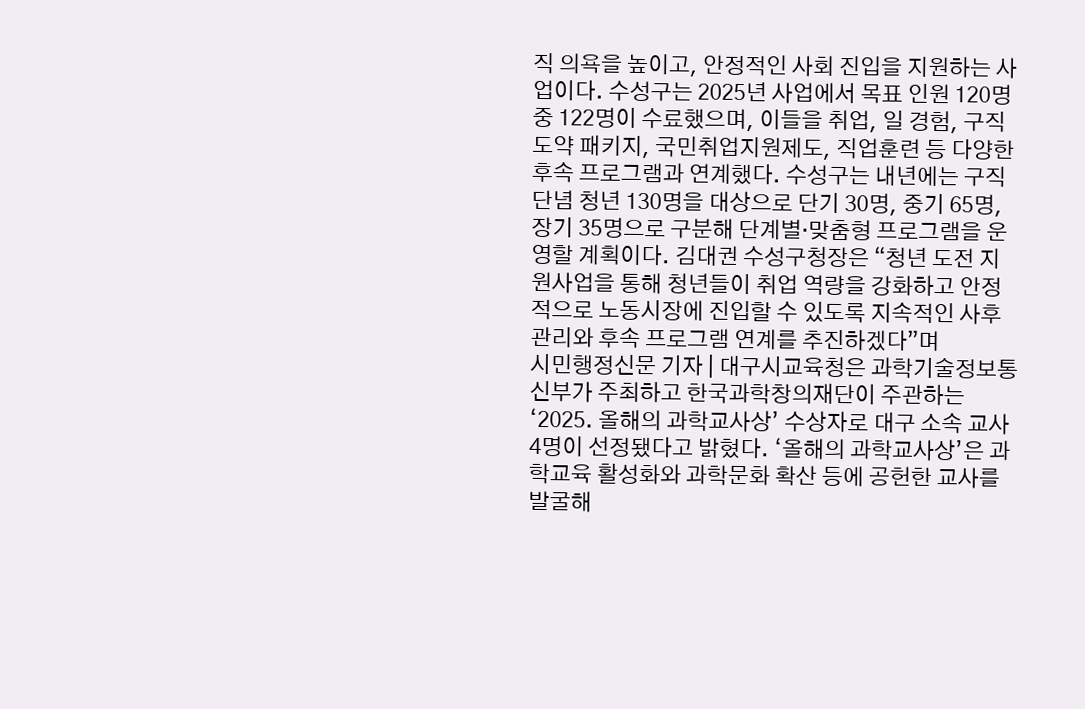직 의욕을 높이고, 안정적인 사회 진입을 지원하는 사업이다. 수성구는 2025년 사업에서 목표 인원 120명 중 122명이 수료했으며, 이들을 취업, 일 경험, 구직 도약 패키지, 국민취업지원제도, 직업훈련 등 다양한 후속 프로그램과 연계했다. 수성구는 내년에는 구직단념 청년 130명을 대상으로 단기 30명, 중기 65명, 장기 35명으로 구분해 단계별·맞춤형 프로그램을 운영할 계획이다. 김대권 수성구청장은 “청년 도전 지원사업을 통해 청년들이 취업 역량을 강화하고 안정적으로 노동시장에 진입할 수 있도록 지속적인 사후관리와 후속 프로그램 연계를 추진하겠다”며
시민행정신문 기자 | 대구시교육청은 과학기술정보통신부가 주최하고 한국과학창의재단이 주관하는 ‘2025. 올해의 과학교사상’ 수상자로 대구 소속 교사 4명이 선정됐다고 밝혔다. ‘올해의 과학교사상’은 과학교육 활성화와 과학문화 확산 등에 공헌한 교사를 발굴해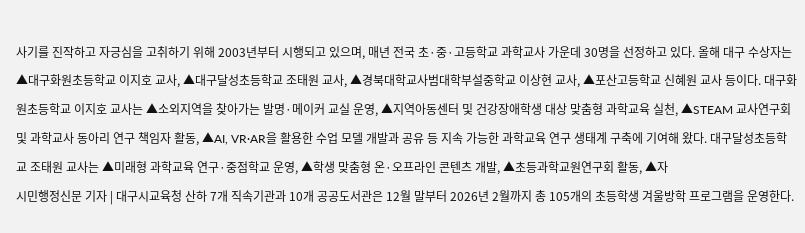사기를 진작하고 자긍심을 고취하기 위해 2003년부터 시행되고 있으며, 매년 전국 초·중·고등학교 과학교사 가운데 30명을 선정하고 있다. 올해 대구 수상자는 ▲대구화원초등학교 이지호 교사, ▲대구달성초등학교 조태원 교사, ▲경북대학교사범대학부설중학교 이상현 교사, ▲포산고등학교 신혜원 교사 등이다. 대구화원초등학교 이지호 교사는 ▲소외지역을 찾아가는 발명·메이커 교실 운영, ▲지역아동센터 및 건강장애학생 대상 맞춤형 과학교육 실천, ▲STEAM 교사연구회 및 과학교사 동아리 연구 책임자 활동, ▲AI, VR·AR을 활용한 수업 모델 개발과 공유 등 지속 가능한 과학교육 연구 생태계 구축에 기여해 왔다. 대구달성초등학교 조태원 교사는 ▲미래형 과학교육 연구·중점학교 운영, ▲학생 맞춤형 온·오프라인 콘텐츠 개발, ▲초등과학교원연구회 활동, ▲자
시민행정신문 기자 | 대구시교육청 산하 7개 직속기관과 10개 공공도서관은 12월 말부터 2026년 2월까지 총 105개의 초등학생 겨울방학 프로그램을 운영한다.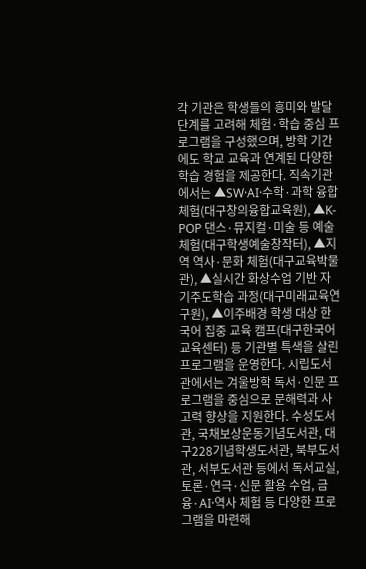각 기관은 학생들의 흥미와 발달 단계를 고려해 체험·학습 중심 프로그램을 구성했으며, 방학 기간에도 학교 교육과 연계된 다양한 학습 경험을 제공한다. 직속기관에서는 ▲SW·AI·수학·과학 융합 체험(대구창의융합교육원), ▲K-POP 댄스·뮤지컬·미술 등 예술 체험(대구학생예술창작터), ▲지역 역사·문화 체험(대구교육박물관), ▲실시간 화상수업 기반 자기주도학습 과정(대구미래교육연구원), ▲이주배경 학생 대상 한국어 집중 교육 캠프(대구한국어교육센터) 등 기관별 특색을 살린 프로그램을 운영한다. 시립도서관에서는 겨울방학 독서·인문 프로그램을 중심으로 문해력과 사고력 향상을 지원한다. 수성도서관, 국채보상운동기념도서관, 대구228기념학생도서관, 북부도서관, 서부도서관 등에서 독서교실, 토론·연극·신문 활용 수업, 금융·AI·역사 체험 등 다양한 프로그램을 마련해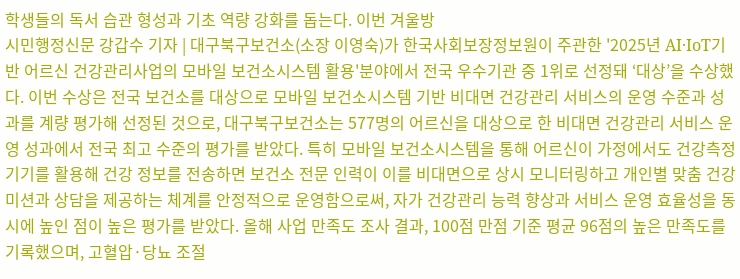학생들의 독서 습관 형성과 기초 역량 강화를 돕는다. 이번 겨울방
시민행정신문 강갑수 기자 | 대구북구보건소(소장 이영숙)가 한국사회보장정보원이 주관한 '2025년 AI·IoT기반 어르신 건강관리사업의 모바일 보건소시스템 활용'분야에서 전국 우수기관 중 1위로 선정돼 ‘대상’을 수상했다. 이번 수상은 전국 보건소를 대상으로 모바일 보건소시스템 기반 비대면 건강관리 서비스의 운영 수준과 성과를 계량 평가해 선정된 것으로, 대구북구보건소는 577명의 어르신을 대상으로 한 비대면 건강관리 서비스 운영 성과에서 전국 최고 수준의 평가를 받았다. 특히 모바일 보건소시스템을 통해 어르신이 가정에서도 건강측정기기를 활용해 건강 정보를 전송하면 보건소 전문 인력이 이를 비대면으로 상시 모니터링하고 개인별 맞춤 건강 미션과 상담을 제공하는 체계를 안정적으로 운영함으로써, 자가 건강관리 능력 향상과 서비스 운영 효율성을 동시에 높인 점이 높은 평가를 받았다. 올해 사업 만족도 조사 결과, 100점 만점 기준 평균 96점의 높은 만족도를 기록했으며, 고혈압·당뇨 조절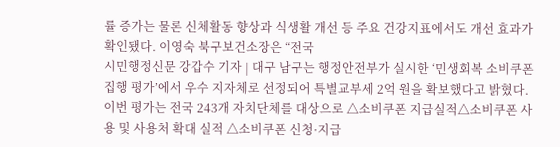률 증가는 물론 신체활동 향상과 식생활 개선 등 주요 건강지표에서도 개선 효과가 확인됐다. 이영숙 북구보건소장은 “전국
시민행정신문 강갑수 기자 | 대구 남구는 행정안전부가 실시한 ‘민생회복 소비쿠폰 집행 평가’에서 우수 지자체로 선정되어 특별교부세 2억 원을 확보했다고 밝혔다. 이번 평가는 전국 243개 자치단체를 대상으로 △소비쿠폰 지급실적△소비쿠폰 사용 및 사용처 확대 실적 △소비쿠폰 신청·지급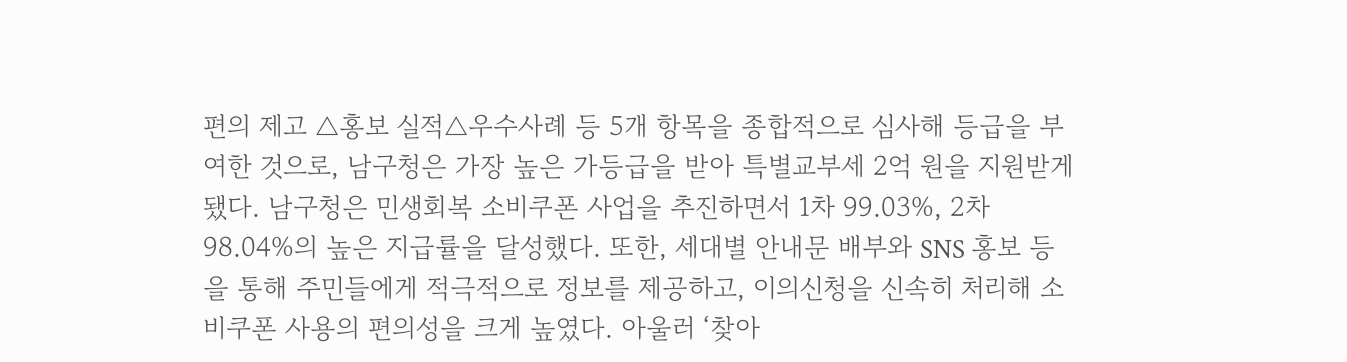편의 제고 △홍보 실적△우수사례 등 5개 항목을 종합적으로 심사해 등급을 부여한 것으로, 남구청은 가장 높은 가등급을 받아 특별교부세 2억 원을 지원받게 됐다. 남구청은 민생회복 소비쿠폰 사업을 추진하면서 1차 99.03%, 2차 98.04%의 높은 지급률을 달성했다. 또한, 세대별 안내문 배부와 SNS 홍보 등을 통해 주민들에게 적극적으로 정보를 제공하고, 이의신청을 신속히 처리해 소비쿠폰 사용의 편의성을 크게 높였다. 아울러 ‘찾아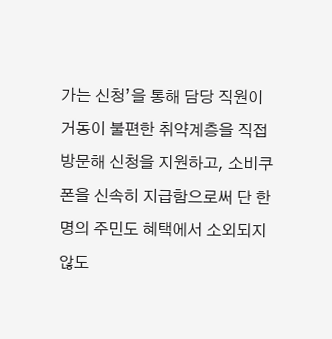가는 신청’을 통해 담당 직원이 거동이 불편한 취약계층을 직접 방문해 신청을 지원하고, 소비쿠폰을 신속히 지급함으로써 단 한 명의 주민도 혜택에서 소외되지 않도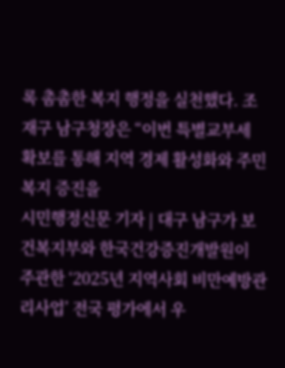록 촘촘한 복지 행정을 실천했다. 조재구 남구청장은 “이번 특별교부세 확보를 통해 지역 경제 활성화와 주민 복지 증진을
시민행정신문 기자 | 대구 남구가 보건복지부와 한국건강증진개발원이 주관한 ‘2025년 지역사회 비만예방관리사업’ 전국 평가에서 우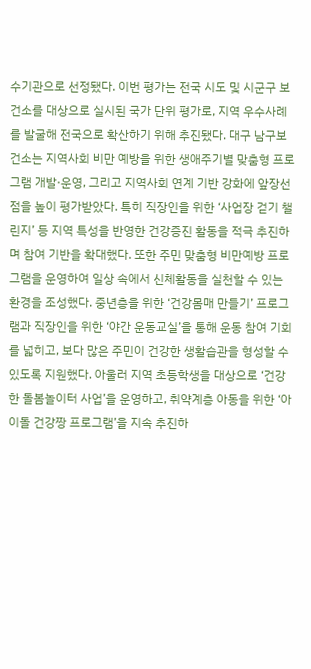수기관으로 선정됐다. 이번 평가는 전국 시도 및 시군구 보건소를 대상으로 실시된 국가 단위 평가로, 지역 우수사례를 발굴해 전국으로 확산하기 위해 추진됐다. 대구 남구보건소는 지역사회 비만 예방을 위한 생애주기별 맞춤형 프로그램 개발·운영, 그리고 지역사회 연계 기반 강화에 앞장선 점을 높이 평가받았다. 특히 직장인을 위한 ‘사업장 걷기 챌린지’ 등 지역 특성을 반영한 건강증진 활동을 적극 추진하며 참여 기반을 확대했다. 또한 주민 맞춤형 비만예방 프로그램을 운영하여 일상 속에서 신체활동을 실천할 수 있는 환경을 조성했다. 중년층을 위한 ‘건강몸매 만들기’ 프로그램과 직장인을 위한 ‘야간 운동교실’을 통해 운동 참여 기회를 넓히고, 보다 많은 주민이 건강한 생활습관을 형성할 수 있도록 지원했다. 아울러 지역 초등학생을 대상으로 ‘건강한 돌봄놀이터 사업’을 운영하고, 취약계층 아동을 위한 ‘아이돌 건강짱 프로그램’을 지속 추진하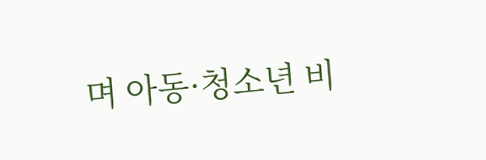며 아동·청소년 비